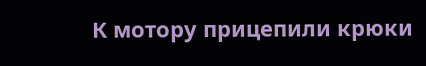К мотору прицепили крюки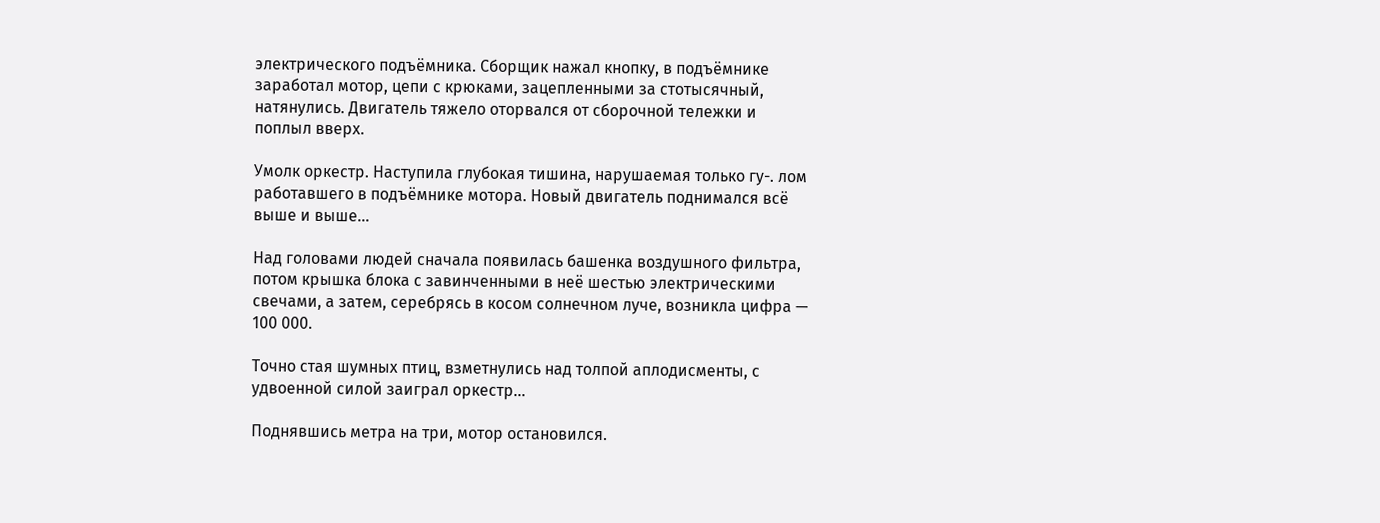электрического подъёмника. Сборщик нажал кнопку, в подъёмнике заработал мотор, цепи с крюками, зацепленными за стотысячный, натянулись. Двигатель тяжело оторвался от сборочной тележки и поплыл вверх.

Умолк оркестр. Наступила глубокая тишина, нарушаемая только гу-. лом работавшего в подъёмнике мотора. Новый двигатель поднимался всё выше и выше…

Над головами людей сначала появилась башенка воздушного фильтра, потом крышка блока с завинченными в неё шестью электрическими свечами, а затем, серебрясь в косом солнечном луче, возникла цифра — 100 000.

Точно стая шумных птиц, взметнулись над толпой аплодисменты, с удвоенной силой заиграл оркестр…

Поднявшись метра на три, мотор остановился.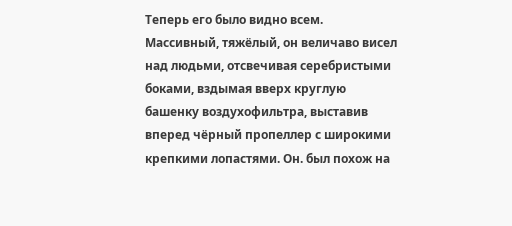Теперь его было видно всем. Массивный, тяжёлый, он величаво висел над людьми, отсвечивая серебристыми боками, вздымая вверх круглую башенку воздухофильтра, выставив вперед чёрный пропеллер с широкими крепкими лопастями. Он. был похож на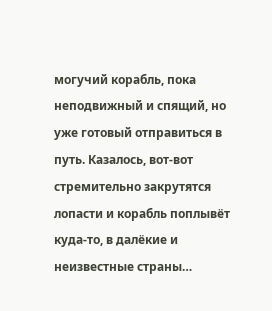могучий корабль, пока неподвижный и спящий, но уже готовый отправиться в путь. Казалось, вот-вот стремительно закрутятся лопасти и корабль поплывёт куда-то, в далёкие и неизвестные страны…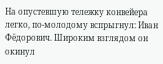На опустевшую тележку конвейера легко, по-молодому вспрыгнул: Иван Фёдорович. Широким взглядом он окинул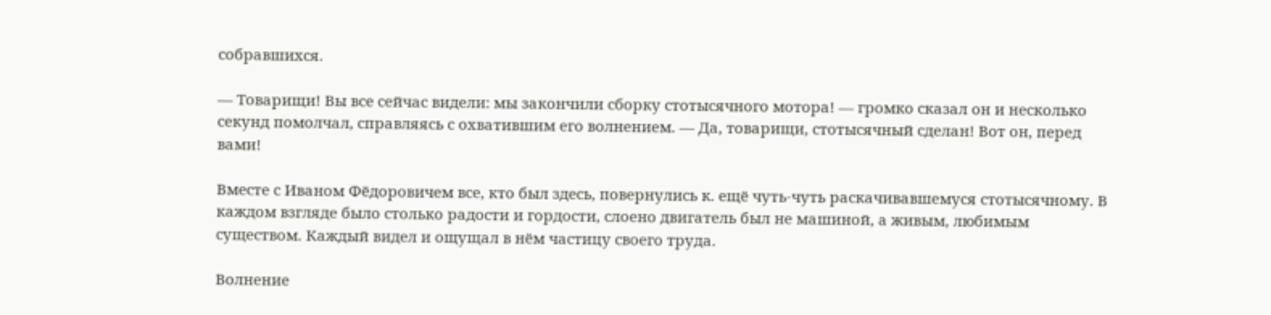собравшихся.

— Товарищи! Вы все сейчас видели: мы закончили сборку стотысячного мотора! — громко сказал он и несколько секунд помолчал, справляясь с охватившим его волнением. — Да, товарищи, стотысячный сделан! Вот он, перед вами!

Вместе с Иваном Фёдоровичем все, кто был здесь, повернулись к. ещё чуть-чуть раскачивавшемуся стотысячному. В каждом взгляде было столько радости и гордости, слоено двигатель был не машиной, а живым, любимым существом. Каждый видел и ощущал в нём частицу своего труда.

Волнение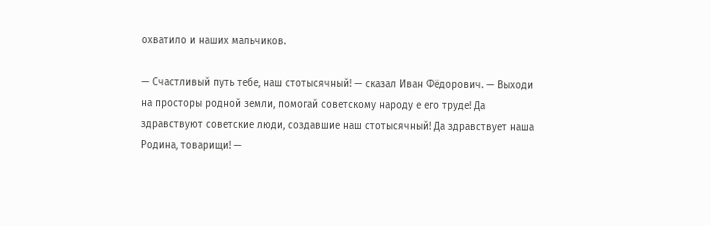охватило и наших мальчиков.

— Счастливый путь тебе, наш стотысячный! — сказал Иван Фёдорович. — Выходи на просторы родной земли, помогай советскому народу е его труде! Да здравствуют советские люди, создавшие наш стотысячный! Да здравствует наша Родина, товарищи! —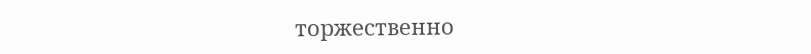торжественно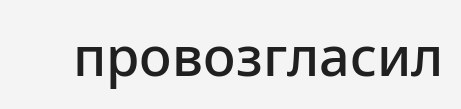провозгласил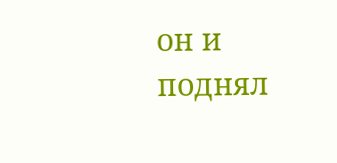он и поднял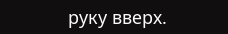руку вверх.